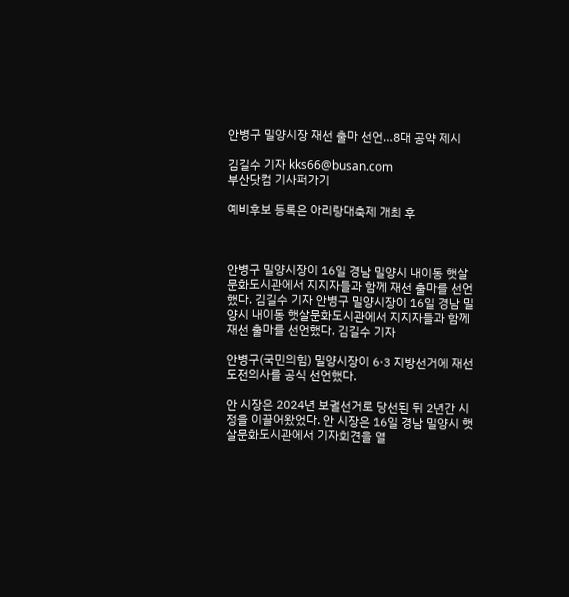안병구 밀양시장 재선 출마 선언…8대 공약 제시

김길수 기자 kks66@busan.com
부산닷컴 기사퍼가기

예비후보 등록은 아리랑대축제 개최 후



안병구 밀양시장이 16일 경남 밀양시 내이동 햇살문화도시관에서 지지자들과 함께 재선 출마를 선언했다. 김길수 기자 안병구 밀양시장이 16일 경남 밀양시 내이동 햇살문화도시관에서 지지자들과 함께 재선 출마를 선언했다. 김길수 기자

안병구(국민의힘) 밀양시장이 6·3 지방선거에 재선 도전의사를 공식 선언했다.

안 시장은 2024년 보궐선거로 당선된 뒤 2년간 시정을 이끌어왔었다. 안 시장은 16일 경남 밀양시 햇살문화도시관에서 기자회견을 열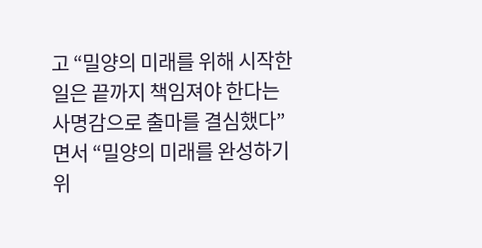고 “밀양의 미래를 위해 시작한 일은 끝까지 책임져야 한다는 사명감으로 출마를 결심했다”면서 “밀양의 미래를 완성하기 위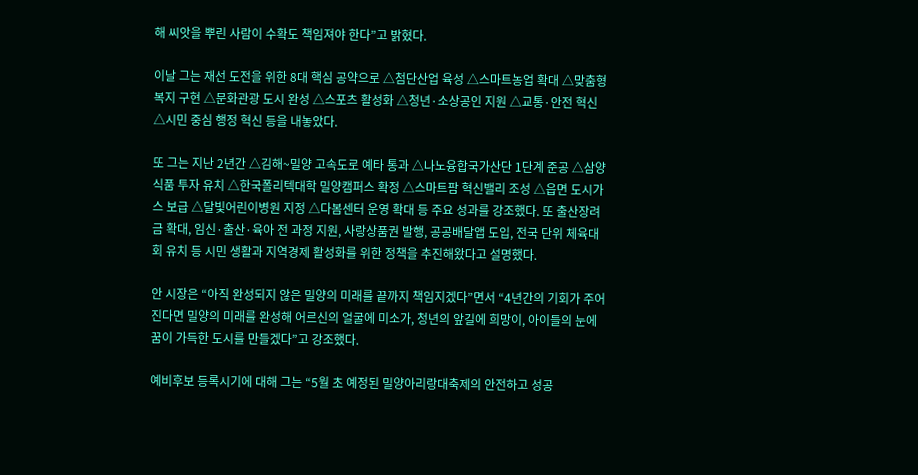해 씨앗을 뿌린 사람이 수확도 책임져야 한다”고 밝혔다.

이날 그는 재선 도전을 위한 8대 핵심 공약으로 △첨단산업 육성 △스마트농업 확대 △맞춤형 복지 구현 △문화관광 도시 완성 △스포츠 활성화 △청년·소상공인 지원 △교통·안전 혁신 △시민 중심 행정 혁신 등을 내놓았다.

또 그는 지난 2년간 △김해~밀양 고속도로 예타 통과 △나노융합국가산단 1단계 준공 △삼양식품 투자 유치 △한국폴리텍대학 밀양캠퍼스 확정 △스마트팜 혁신밸리 조성 △읍면 도시가스 보급 △달빛어린이병원 지정 △다봄센터 운영 확대 등 주요 성과를 강조했다. 또 출산장려금 확대, 임신·출산·육아 전 과정 지원, 사랑상품권 발행, 공공배달앱 도입, 전국 단위 체육대회 유치 등 시민 생활과 지역경제 활성화를 위한 정책을 추진해왔다고 설명했다.

안 시장은 “아직 완성되지 않은 밀양의 미래를 끝까지 책임지겠다”면서 “4년간의 기회가 주어진다면 밀양의 미래를 완성해 어르신의 얼굴에 미소가, 청년의 앞길에 희망이, 아이들의 눈에 꿈이 가득한 도시를 만들겠다”고 강조했다.

예비후보 등록시기에 대해 그는 “5월 초 예정된 밀양아리랑대축제의 안전하고 성공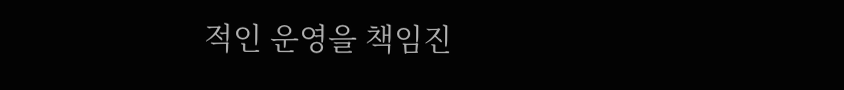적인 운영을 책임진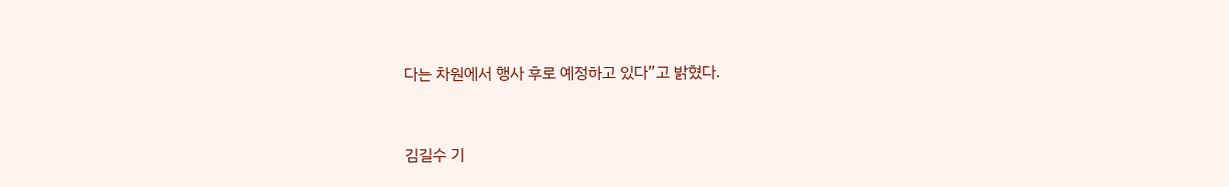다는 차원에서 행사 후로 예정하고 있다”고 밝혔다.


김길수 기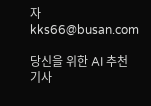자 kks66@busan.com

당신을 위한 AI 추천 기사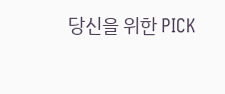당신을 위한 PICK